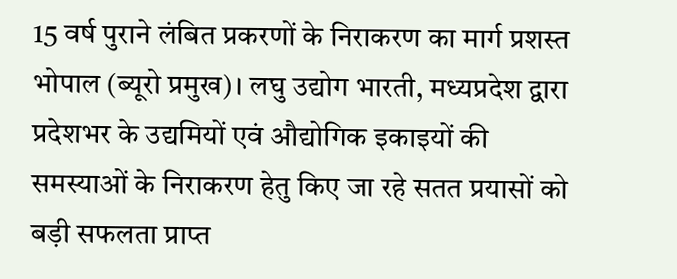15 वर्ष पुराने लंबित प्रकरणों के निराकरण का मार्ग प्रशस्त
भोपाल (ब्यूरो प्रमुख)। लघु उद्योग भारती, मध्यप्रदेश द्वारा प्रदेशभर के उद्यमियों एवं औद्योगिक इकाइयों की समस्याओं के निराकरण हेतु किए जा रहे सतत प्रयासों को बड़ी सफलता प्राप्त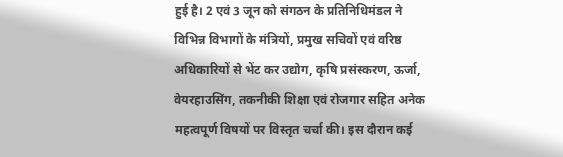हुई है। 2 एवं 3 जून को संगठन के प्रतिनिधिमंडल ने विभिन्न विभागों के मंत्रियों, प्रमुख सचिवों एवं वरिष्ठ अधिकारियों से भेंट कर उद्योग, कृषि प्रसंस्करण, ऊर्जा, वेयरहाउसिंग, तकनीकी शिक्षा एवं रोजगार सहित अनेक महत्वपूर्ण विषयों पर विस्तृत चर्चा की। इस दौरान कई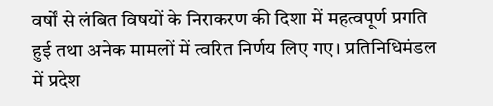वर्षों से लंबित विषयों के निराकरण की दिशा में महत्वपूर्ण प्रगति हुई तथा अनेक मामलों में त्वरित निर्णय लिए गए। प्रतिनिधिमंडल में प्रदेश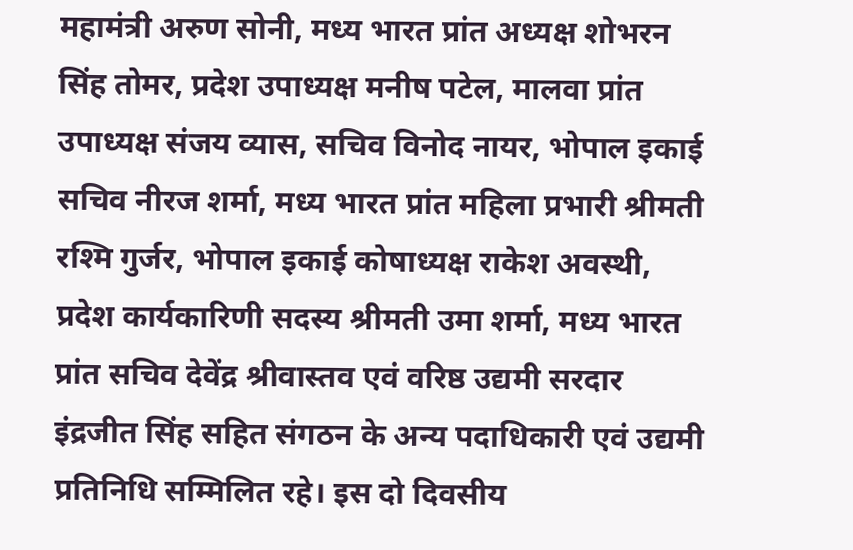महामंत्री अरुण सोनी, मध्य भारत प्रांत अध्यक्ष शोभरन सिंह तोमर, प्रदेश उपाध्यक्ष मनीष पटेल, मालवा प्रांत उपाध्यक्ष संजय व्यास, सचिव विनोद नायर, भोपाल इकाई सचिव नीरज शर्मा, मध्य भारत प्रांत महिला प्रभारी श्रीमती रश्मि गुर्जर, भोपाल इकाई कोषाध्यक्ष राकेश अवस्थी, प्रदेश कार्यकारिणी सदस्य श्रीमती उमा शर्मा, मध्य भारत प्रांत सचिव देवेंद्र श्रीवास्तव एवं वरिष्ठ उद्यमी सरदार इंद्रजीत सिंह सहित संगठन के अन्य पदाधिकारी एवं उद्यमी प्रतिनिधि सम्मिलित रहे। इस दो दिवसीय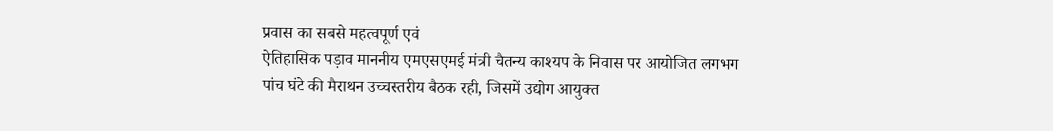प्रवास का सबसे महत्वपूर्ण एवं
ऐतिहासिक पड़ाव माननीय एमएसएमई मंत्री चैतन्य काश्यप के निवास पर आयोजित लगभग पांच घंटे की मैराथन उच्चस्तरीय बैठक रही, जिसमें उद्योग आयुक्त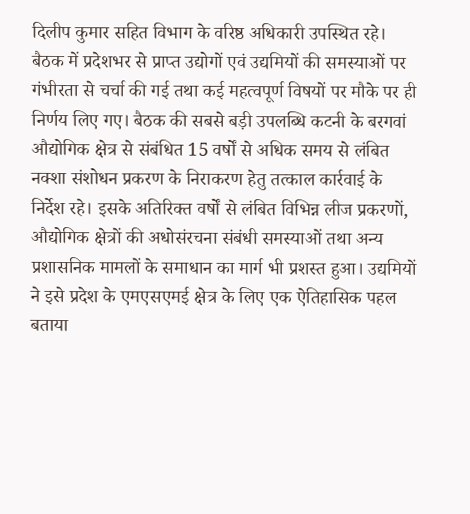दिलीप कुमार सहित विभाग के वरिष्ठ अधिकारी उपस्थित रहे। बैठक में प्रदेशभर से प्राप्त उद्योगों एवं उद्यमियों की समस्याओं पर गंभीरता से चर्चा की गई तथा कई महत्वपूर्ण विषयों पर मौके पर ही निर्णय लिए गए। बैठक की सबसे बड़ी उपलब्धि कटनी के बरगवां औद्योगिक क्षेत्र से संबंधित 15 वर्षों से अधिक समय से लंबित नक्शा संशोधन प्रकरण के निराकरण हेतु तत्काल कार्रवाई के निर्देश रहे। इसके अतिरिक्त वर्षों से लंबित विभिन्न लीज प्रकरणों, औद्योगिक क्षेत्रों की अधोसंरचना संबंधी समस्याओं तथा अन्य
प्रशासनिक मामलों के समाधान का मार्ग भी प्रशस्त हुआ। उद्यमियों ने इसे प्रदेश के एमएसएमई क्षेत्र के लिए एक ऐतिहासिक पहल बताया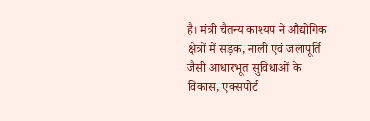है। मंत्री चैतन्य काश्यप ने औद्योगिक क्षेत्रों में सड़क, नाली एवं जलापूर्ति जैसी आधारभूत सुविधाओं के विकास, एक्सपोर्ट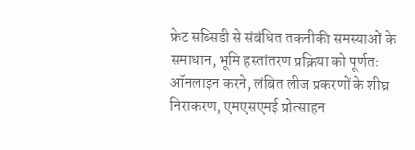फ्रेट सब्सिडी से संबंधित तकनीकी समस्याओं के समाधान, भूमि हस्तांतरण प्रक्रिया को पूर्णतः ऑनलाइन करने, लंबित लीज प्रकरणों के शीघ्र निराकरण, एमएसएमई प्रोत्साहन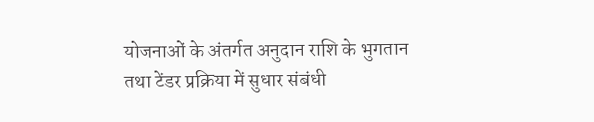योजनाओं के अंतर्गत अनुदान राशि के भुगतान तथा टेंडर प्रक्रिया में सुधार संबंधी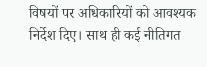विषयों पर अधिकारियों को आवश्यक निर्देश दिए। साथ ही कई नीतिगत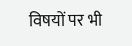विषयों पर भी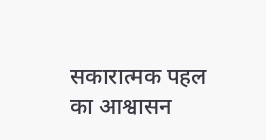सकारात्मक पहल का आश्वासन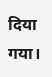दिया गया।